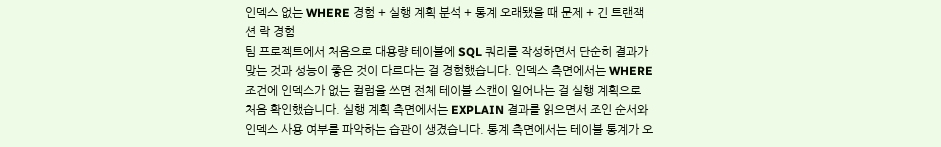인덱스 없는 WHERE 경험 + 실행 계획 분석 + 통계 오래됐을 때 문제 + 긴 트랜잭션 락 경험
팀 프로젝트에서 처음으로 대용량 테이블에 SQL 쿼리를 작성하면서 단순히 결과가 맞는 것과 성능이 좋은 것이 다르다는 걸 경험했습니다. 인덱스 측면에서는 WHERE 조건에 인덱스가 없는 컬럼을 쓰면 전체 테이블 스캔이 일어나는 걸 실행 계획으로 처음 확인했습니다. 실행 계획 측면에서는 EXPLAIN 결과를 읽으면서 조인 순서와 인덱스 사용 여부를 파악하는 습관이 생겼습니다. 통계 측면에서는 테이블 통계가 오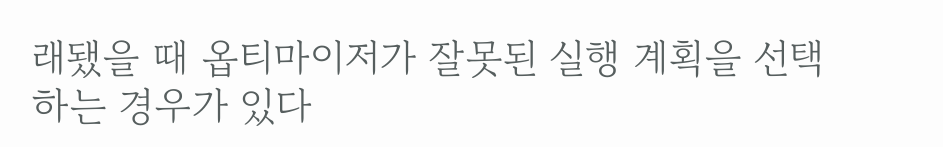래됐을 때 옵티마이저가 잘못된 실행 계획을 선택하는 경우가 있다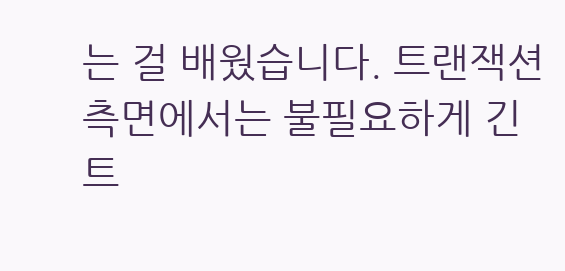는 걸 배웠습니다. 트랜잭션 측면에서는 불필요하게 긴 트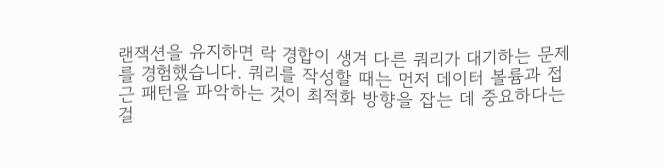랜잭션을 유지하면 락 경합이 생겨 다른 쿼리가 대기하는 문제를 경험했습니다. 쿼리를 작성할 때는 먼저 데이터 볼륨과 접근 패턴을 파악하는 것이 최적화 방향을 잡는 데 중요하다는 걸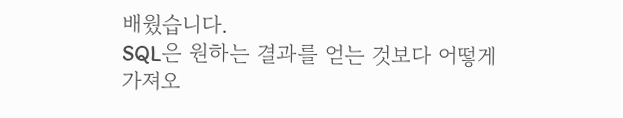배웠습니다.
SQL은 원하는 결과를 얻는 것보다 어떻게 가져오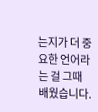는지가 더 중요한 언어라는 걸 그때 배웠습니다.